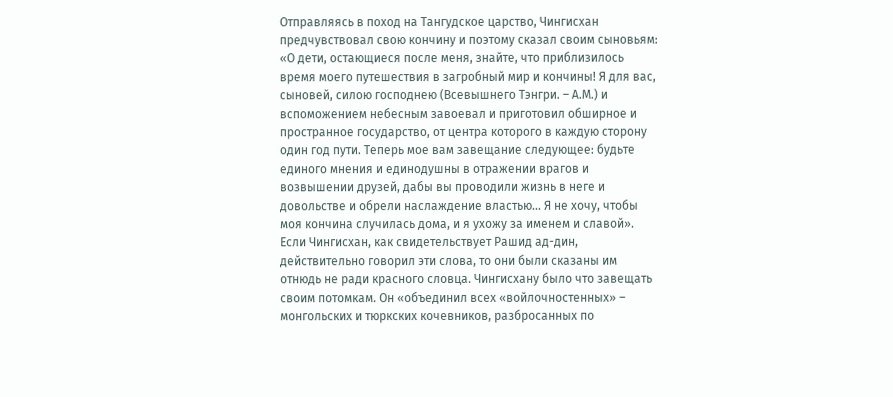Отправляясь в поход на Тангудское царство, Чингисхан предчувствовал свою кончину и поэтому сказал своим сыновьям: «О дети, остающиеся после меня, знайте, что приблизилось время моего путешествия в загробный мир и кончины! Я для вас, сыновей, силою господнею (Всевышнего Тэнгри. – А.М.) и вспоможением небесным завоевал и приготовил обширное и пространное государство, от центра которого в каждую сторону один год пути. Теперь мое вам завещание следующее: будьте единого мнения и единодушны в отражении врагов и возвышении друзей, дабы вы проводили жизнь в неге и довольстве и обрели наслаждение властью… Я не хочу, чтобы моя кончина случилась дома, и я ухожу за именем и славой». Если Чингисхан, как свидетельствует Рашид ад-дин, действительно говорил эти слова, то они были сказаны им отнюдь не ради красного словца. Чингисхану было что завещать своим потомкам. Он «объединил всех «войлочностенных» – монгольских и тюркских кочевников, разбросанных по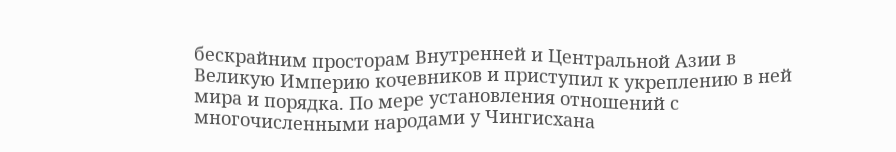бескрайним просторам Внутренней и Центральной Азии в Великую Империю кочевников и приступил к укреплению в ней мира и порядка. По мере установления отношений с многочисленными народами у Чингисхана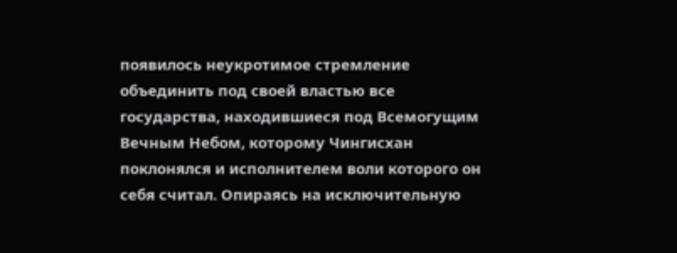появилось неукротимое стремление объединить под своей властью все государства, находившиеся под Всемогущим Вечным Небом, которому Чингисхан поклонялся и исполнителем воли которого он себя считал. Опираясь на исключительную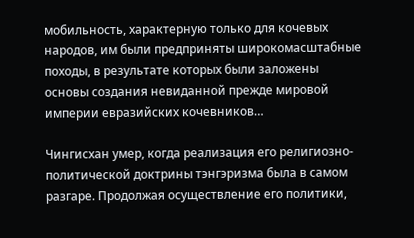мобильность, характерную только для кочевых народов, им были предприняты широкомасштабные походы, в результате которых были заложены основы создания невиданной прежде мировой империи евразийских кочевников…

Чингисхан умер, когда реализация его религиозно-политической доктрины тэнгэризма была в самом разгаре. Продолжая осуществление его политики,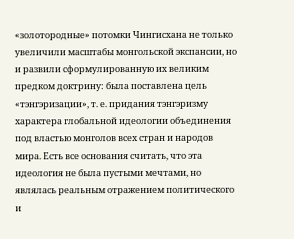«золотородные» потомки Чингисхана не только увеличили масштабы монгольской экспансии, но и развили сформулированную их великим предком доктрину: была поставлена цель «тэнгэризации», т. е. придания тэнгэризму характера глобальной идеологии объединения под властью монголов всех стран и народов мира. Есть все основания считать, что эта идеология не была пустыми мечтами, но являлась реальным отражением политического и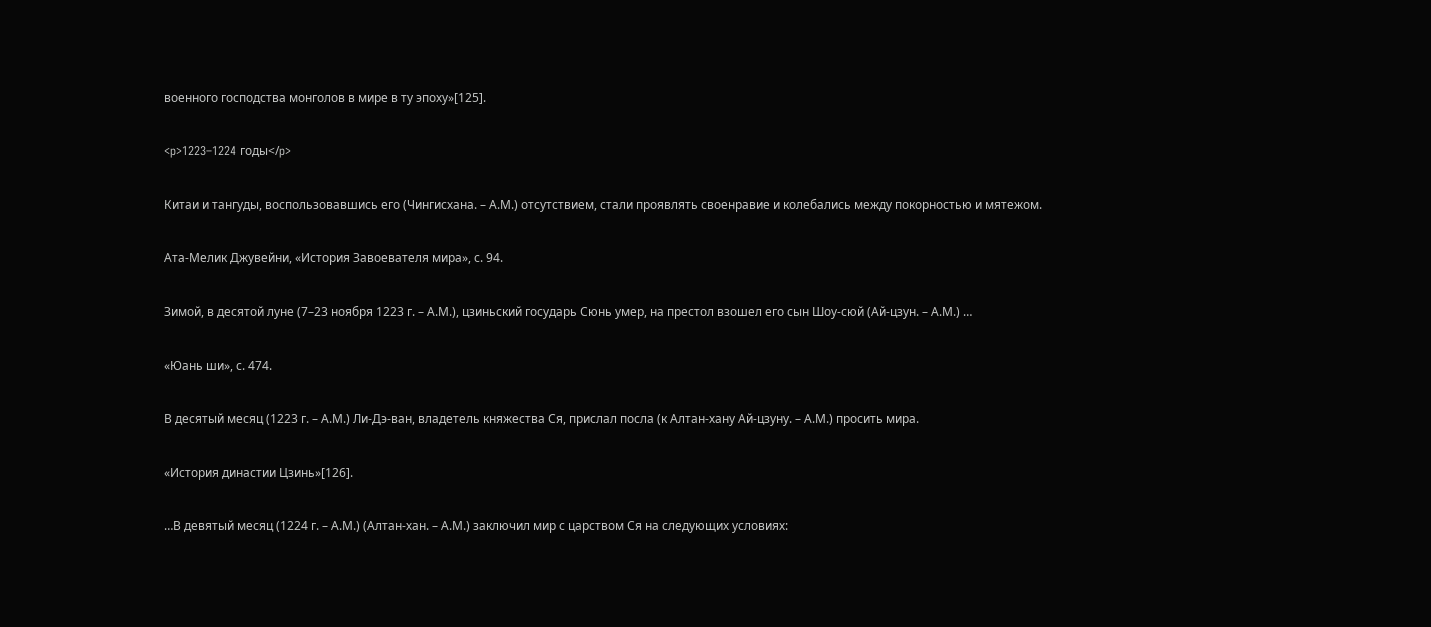военного господства монголов в мире в ту эпоху»[125].

<p>1223–1224 годы</p>

Китаи и тангуды, воспользовавшись его (Чингисхана. – А.М.) отсутствием, стали проявлять своенравие и колебались между покорностью и мятежом.

Ата-Мелик Джувейни, «История Завоевателя мира», с. 94.

Зимой, в десятой луне (7–23 ноября 1223 г. – А.М.), цзиньский государь Сюнь умер, на престол взошел его сын Шоу-сюй (Ай-цзун. – А.М.) …

«Юань ши», с. 474.

В десятый месяц (1223 г. – А.М.) Ли-Дэ-ван, владетель княжества Ся, прислал посла (к Алтан-хану Ай-цзуну. – А.М.) просить мира.

«История династии Цзинь»[126].

…В девятый месяц (1224 г. – А.М.) (Алтан-хан. – А.М.) заключил мир с царством Ся на следующих условиях: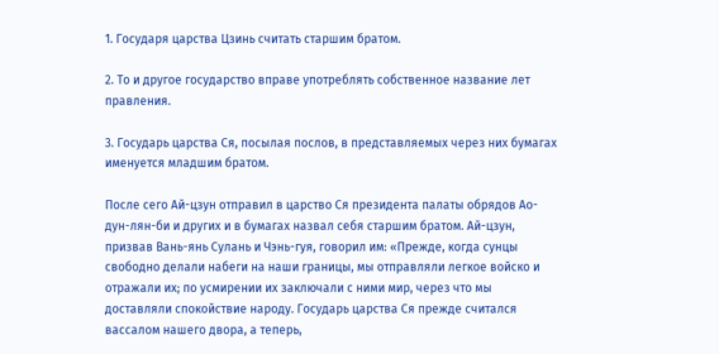1. Государя царства Цзинь считать старшим братом.

2. То и другое государство вправе употреблять собственное название лет правления.

3. Государь царства Ся, посылая послов, в представляемых через них бумагах именуется младшим братом.

После сего Ай-цзун отправил в царство Ся президента палаты обрядов Ао-дун-лян-би и других и в бумагах назвал себя старшим братом. Ай-цзун, призвав Вань-янь Сулань и Чэнь-гуя, говорил им: «Прежде, когда сунцы свободно делали набеги на наши границы, мы отправляли легкое войско и отражали их; по усмирении их заключали с ними мир, через что мы доставляли спокойствие народу. Государь царства Ся прежде считался вассалом нашего двора, а теперь,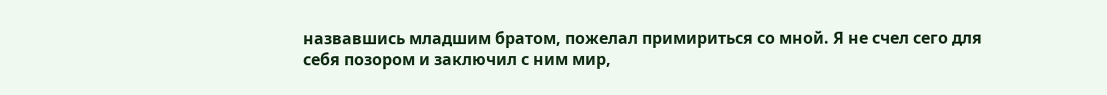назвавшись младшим братом, пожелал примириться со мной. Я не счел сего для себя позором и заключил с ним мир,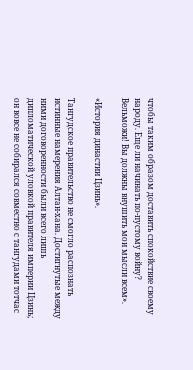чтобы таким образом доставить спокойствие своему народу. Еще ли начинать по-пустому войну? Вельможи! Вы должны внушить мои мысли всем».

«История династии Цзинь».

Тангудское правительство не смогло распознать истинные намерения Алтан-хана. Достигнутые между ними договоренности были всего лишь дипломатической уловкой правителя империи Цзинь; он вовсе не собирался совместно с тангудами тотчас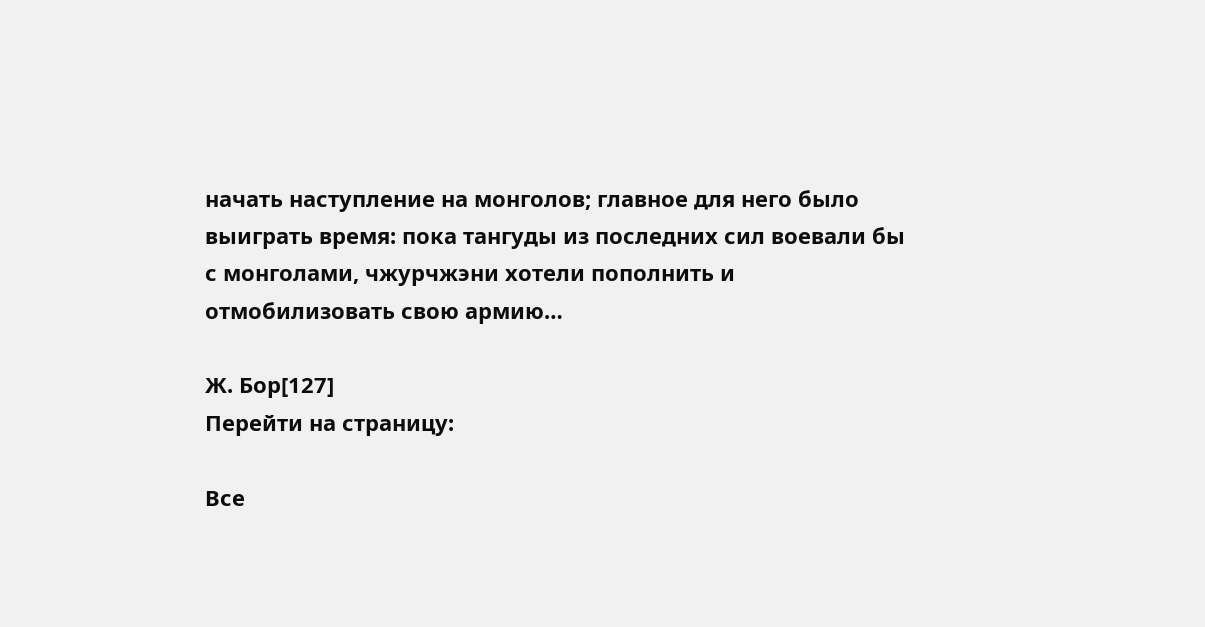начать наступление на монголов; главное для него было выиграть время: пока тангуды из последних сил воевали бы с монголами, чжурчжэни хотели пополнить и отмобилизовать свою армию…

Ж. Бор[127]
Перейти на страницу:

Все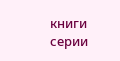книги серии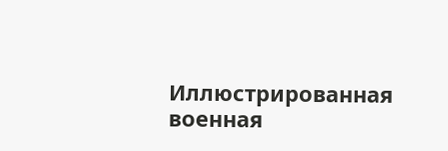Иллюстрированная военная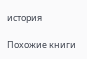история

Похожие книги